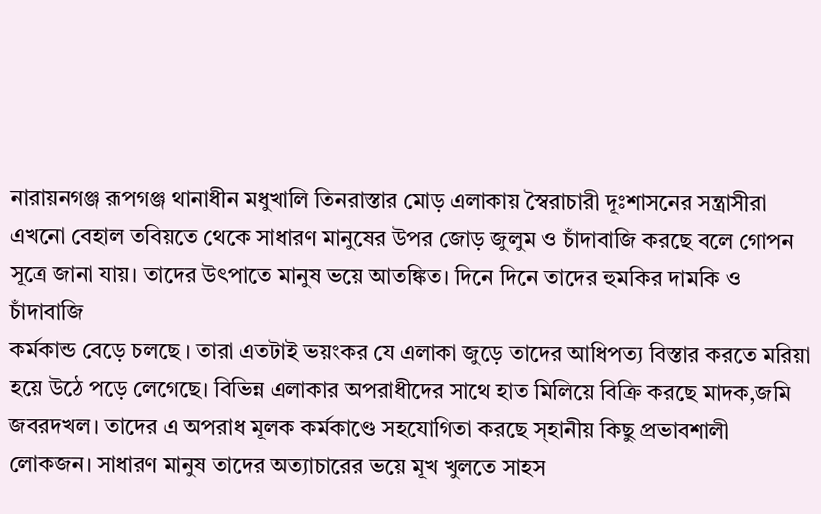নারায়নগঞ্জ রূপগঞ্জ থানাধীন মধুখালি তিনরাস্তার মোড় এলাকায় স্বৈরাচারী দূঃশাসনের সন্ত্রাসীরা এখনো বেহাল তবিয়তে থেকে সাধারণ মানুষের উপর জোড় জুলুম ও চাঁদাবাজি করছে বলে গোপন সূত্রে জানা যায়। তাদের উৎপাতে মানুষ ভয়ে আতঙ্কিত। দিনে দিনে তাদের হুমকির দামকি ও চাঁদাবাজি
কর্মকান্ড বেড়ে চলছে । তারা এতটাই ভয়ংকর যে এলাকা জুড়ে তাদের আধিপত্য বিস্তার করতে মরিয়া হয়ে উঠে পড়ে লেগেছে। বিভিন্ন এলাকার অপরাধীদের সাথে হাত মিলিয়ে বিক্রি করছে মাদক,জমি জবরদখল। তাদের এ অপরাধ মূলক কর্মকাণ্ডে সহযোগিতা করছে স্হানীয় কিছু প্রভাবশালী লোকজন। সাধারণ মানুষ তাদের অত্যাচারের ভয়ে মূখ খুলতে সাহস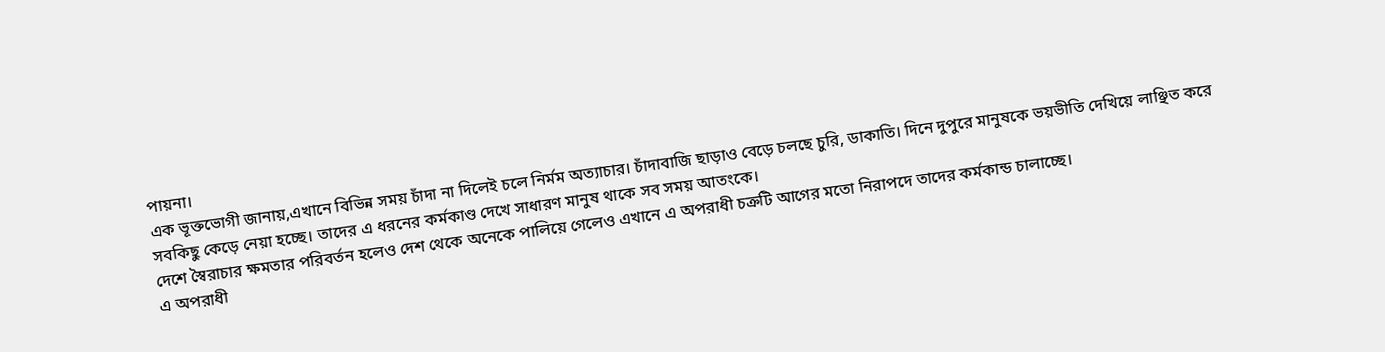পায়না।
এক ভূক্তভোগী জানায়,এখানে বিভিন্ন সময় চাঁদা না দিলেই চলে নির্মম অত্যাচার। চাঁদাবাজি ছাড়াও বেড়ে চলছে চুরি, ডাকাতি। দিনে দুপুরে মানুষকে ভয়ভীতি দেখিয়ে লাঞ্ছিত করে সবকিছু কেড়ে নেয়া হচ্ছে। তাদের এ ধরনের কর্মকাণ্ড দেখে সাধারণ মানুষ থাকে সব সময় আতংকে।
দেশে স্বৈরাচার ক্ষমতার পরিবর্তন হলেও দেশ থেকে অনেকে পালিয়ে গেলেও এখানে এ অপরাধী চক্রটি আগের মতো নিরাপদে তাদের কর্মকান্ড চালাচ্ছে।
এ অপরাধী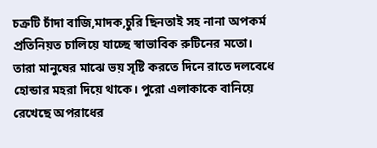চক্রটি চাঁদা বাজি,মাদক,চুরি ছিনতাই সহ নানা অপকর্ম প্রতিনিয়ত চালিয়ে যাচ্ছে স্বাভাবিক রুটিনের মতো। তারা মানুষের মাঝে ভয় সৃষ্টি করতে দিনে রাতে দলবেধে হোন্ডার মহরা দিয়ে থাকে। পুরো এলাকাকে বানিয়ে রেখেছে অপরাধের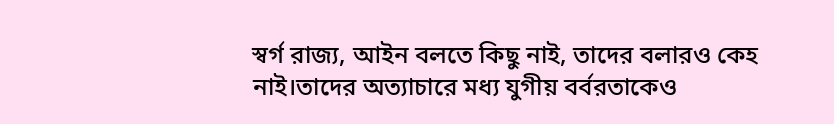স্বর্গ রাজ্য, আইন বলতে কিছু নাই, তাদের বলারও কেহ নাই।তাদের অত্যাচারে মধ্য যুগীয় বর্বরতাকেও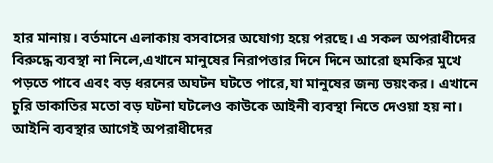হার মানায়। বর্তমানে এলাকায় বসবাসের অযোগ্য হয়ে পরছে। এ সকল অপরাধীদের বিরুদ্ধে ব্যবস্থা না নিলে,এখানে মানুষের নিরাপত্তার দিনে দিনে আরো হুমকির মুখে পড়তে পাবে এবং বড় ধরনের অঘটন ঘটতে পারে,যা মানুষের জন্য ভয়ংকর। এখানে চুরি ডাকাতির মতো বড় ঘটনা ঘটলেও কাউকে আইনী ব্যবস্থা নিতে দেওয়া হয় না। আইনি ব্যবস্থার আগেই অপরাধীদের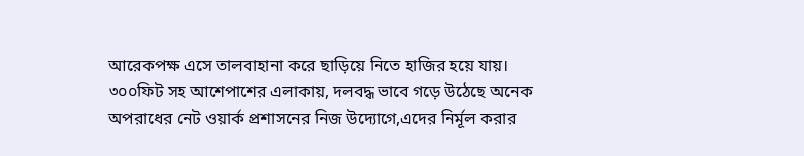আরেকপক্ষ এসে তালবাহানা করে ছাড়িয়ে নিতে হাজির হয়ে যায়। ৩০০ফিট সহ আশেপাশের এলাকায়, দলবদ্ধ ভাবে গড়ে উঠেছে অনেক অপরাধের নেট ওয়ার্ক প্রশাসনের নিজ উদ্যোগে,এদের নির্মূল করার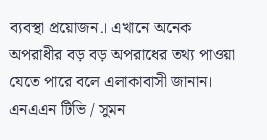ব্যবস্থা প্রয়োজন.। এখানে অনেক অপরাধীর বড় বড় অপরাধের তথ্য পাওয়া যেতে পারে বলে এলাকাবাসী জানান।
এনএএন টিভি / সুমন